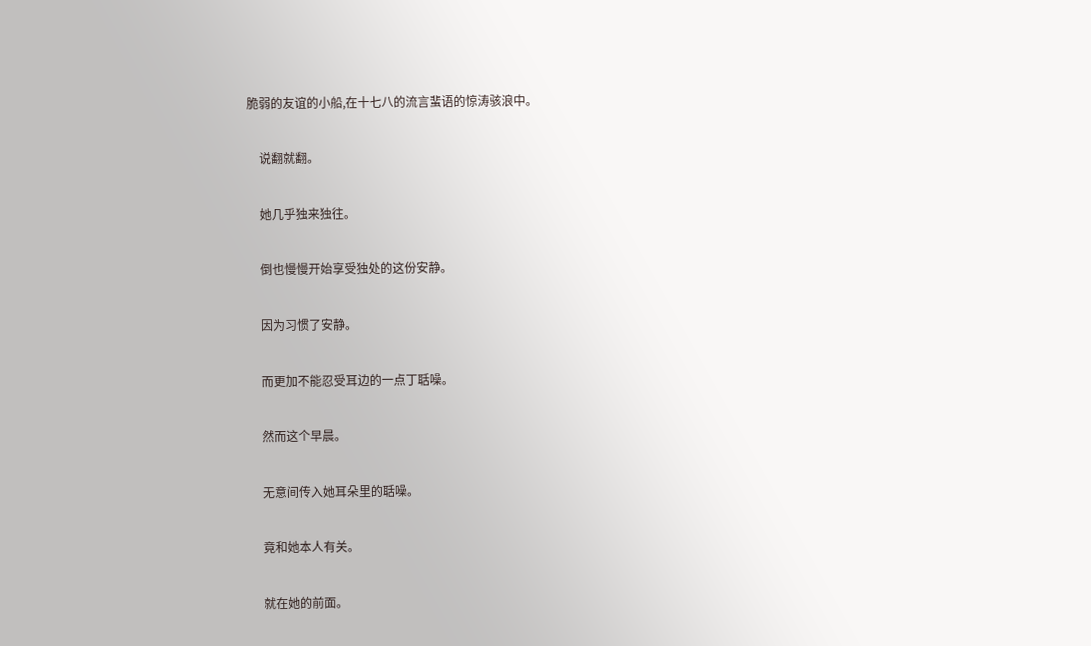脆弱的友谊的小船,在十七八的流言蜚语的惊涛骇浪中。

    说翻就翻。

    她几乎独来独往。

    倒也慢慢开始享受独处的这份安静。

    因为习惯了安静。

    而更加不能忍受耳边的一点丁聒噪。

    然而这个早晨。

    无意间传入她耳朵里的聒噪。

    竟和她本人有关。

    就在她的前面。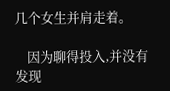几个女生并肩走着。

    因为聊得投入,并没有发现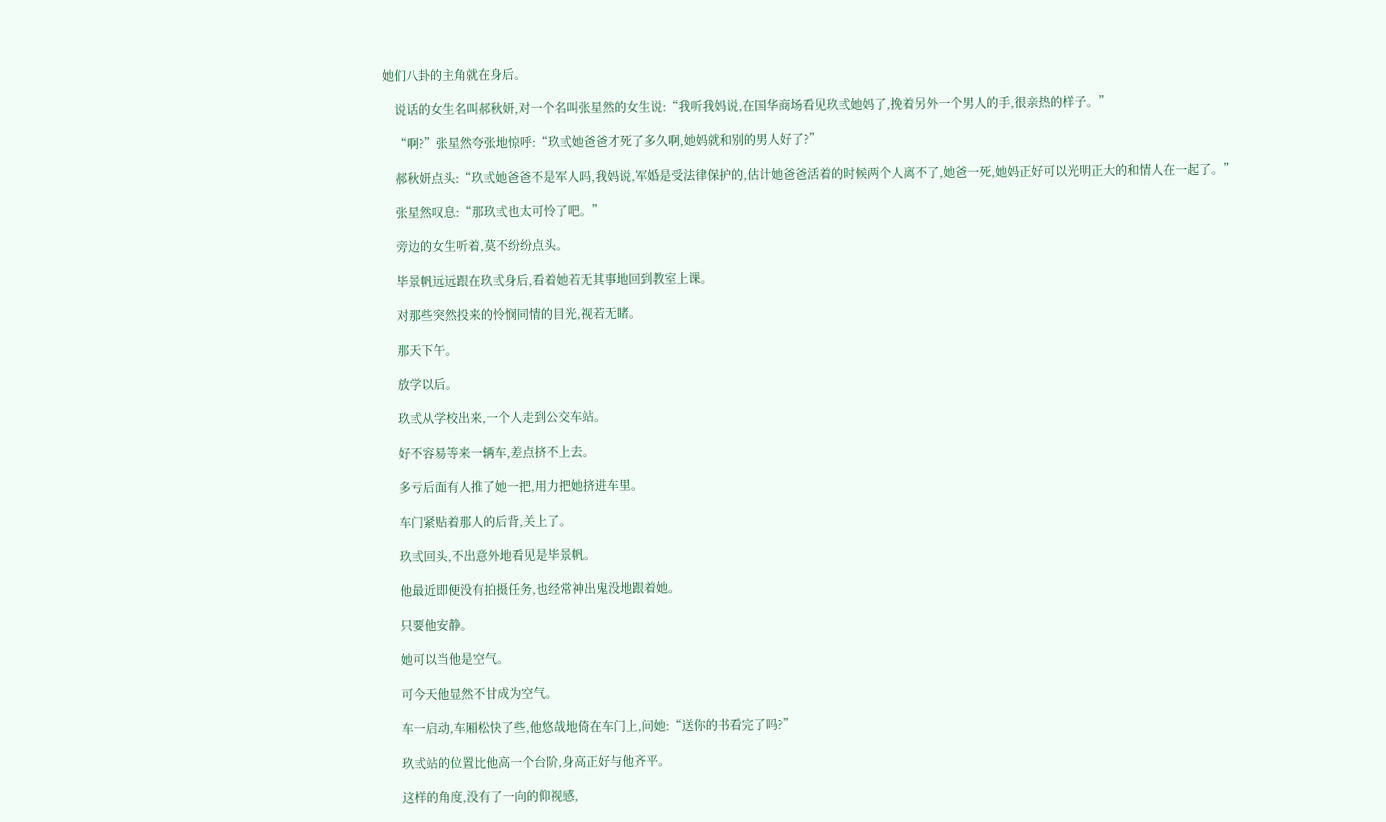她们八卦的主角就在身后。

    说话的女生名叫郝秋妍,对一个名叫张星然的女生说:“我听我妈说,在国华商场看见玖弎她妈了,挽着另外一个男人的手,很亲热的样子。”

    “啊?”张星然夸张地惊呼:“玖弎她爸爸才死了多久啊,她妈就和别的男人好了?”

    郝秋妍点头:“玖弎她爸爸不是军人吗,我妈说,军婚是受法律保护的,估计她爸爸活着的时候两个人离不了,她爸一死,她妈正好可以光明正大的和情人在一起了。”

    张星然叹息:“那玖弎也太可怜了吧。”

    旁边的女生听着,莫不纷纷点头。

    毕景帆远远跟在玖弎身后,看着她若无其事地回到教室上课。

    对那些突然投来的怜悯同情的目光,视若无睹。

    那天下午。

    放学以后。

    玖弎从学校出来,一个人走到公交车站。

    好不容易等来一辆车,差点挤不上去。

    多亏后面有人推了她一把,用力把她挤进车里。

    车门紧贴着那人的后背,关上了。

    玖弎回头,不出意外地看见是毕景帆。

    他最近即便没有拍摄任务,也经常神出鬼没地跟着她。

    只要他安静。

    她可以当他是空气。

    可今天他显然不甘成为空气。

    车一启动,车厢松快了些,他悠哉地倚在车门上,问她:“送你的书看完了吗?”

    玖弎站的位置比他高一个台阶,身高正好与他齐平。

    这样的角度,没有了一向的仰视感,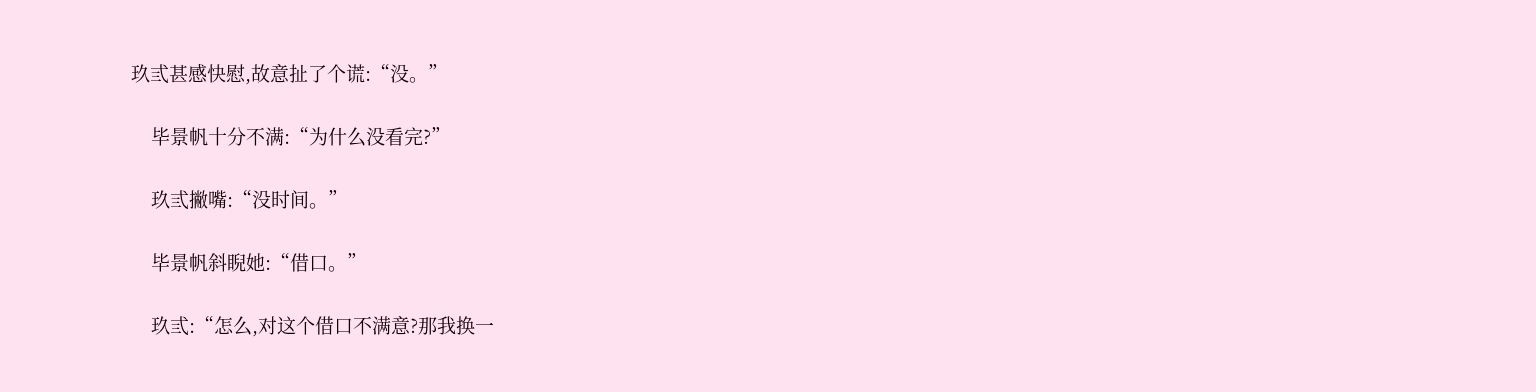玖弎甚感快慰,故意扯了个谎:“没。”

    毕景帆十分不满:“为什么没看完?”

    玖弎撇嘴:“没时间。”

    毕景帆斜睨她:“借口。”

    玖弎:“怎么,对这个借口不满意?那我换一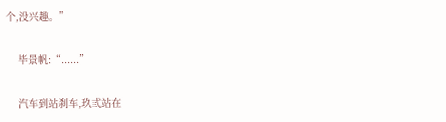个,没兴趣。”

    毕景帆:“......”

    汽车到站刹车,玖弎站在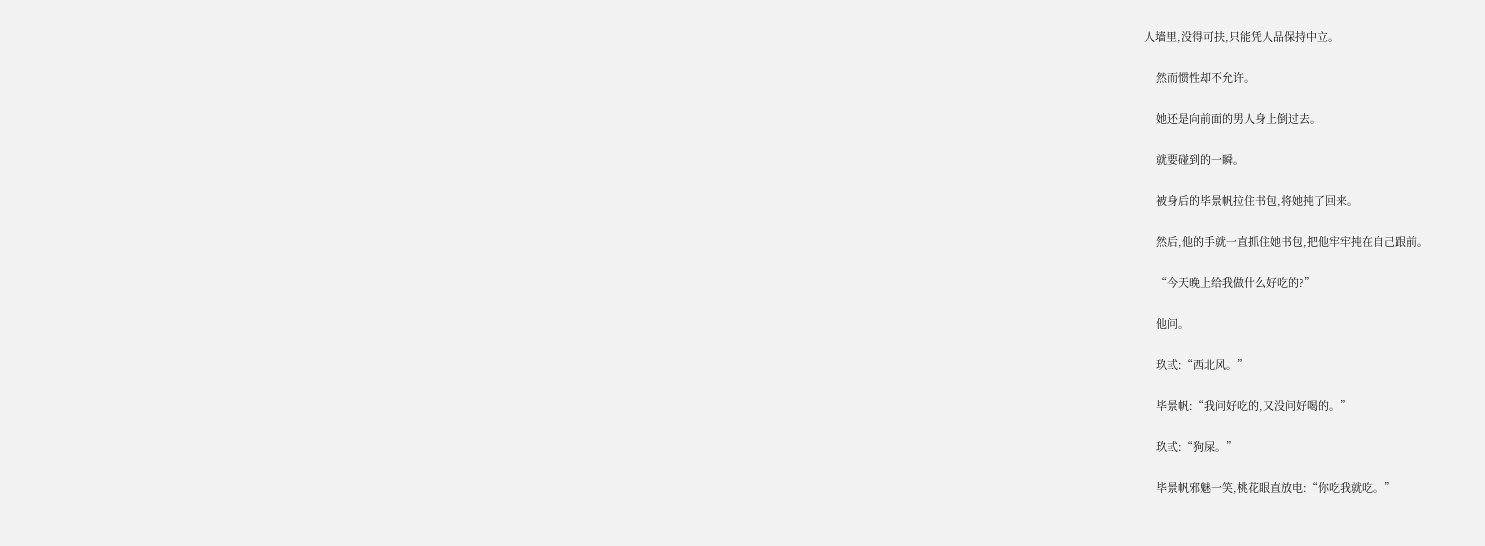人墙里,没得可扶,只能凭人品保持中立。

    然而惯性却不允许。

    她还是向前面的男人身上倒过去。

    就要碰到的一瞬。

    被身后的毕景帆拉住书包,将她扽了回来。

    然后,他的手就一直抓住她书包,把他牢牢扽在自己跟前。

    “今天晚上给我做什么好吃的?”

    他问。

    玖弎:“西北风。”

    毕景帆:“我问好吃的,又没问好喝的。”

    玖弎:“狗屎。”

    毕景帆邪魅一笑,桃花眼直放电:“你吃我就吃。”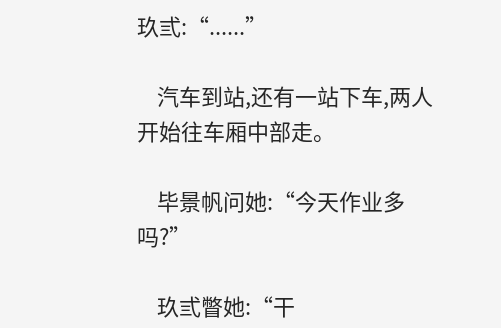玖弎:“......”

    汽车到站,还有一站下车,两人开始往车厢中部走。

    毕景帆问她:“今天作业多吗?”

    玖弎瞥她:“干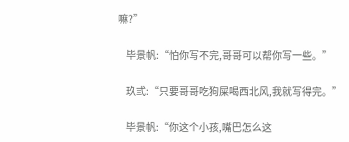嘛?”

    毕景帆:“怕你写不完,哥哥可以帮你写一些。”

    玖弎:“只要哥哥吃狗屎喝西北风,我就写得完。”

    毕景帆:“你这个小孩,嘴巴怎么这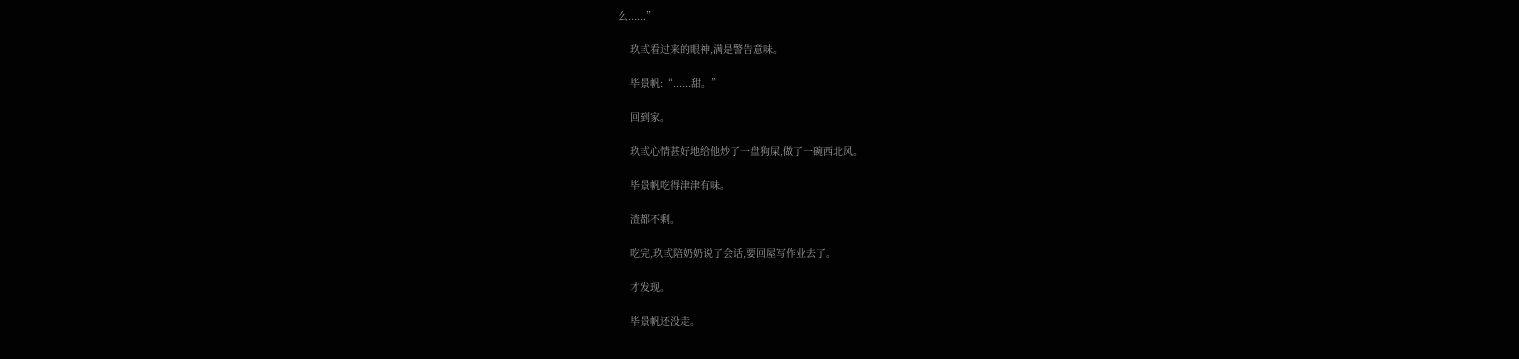么......”

    玖弎看过来的眼神,满是警告意味。

    毕景帆:“......甜。”

    回到家。

    玖弎心情甚好地给他炒了一盘狗屎,做了一碗西北风。

    毕景帆吃得津津有味。

    渣都不剩。

    吃完,玖弎陪奶奶说了会话,要回屋写作业去了。

    才发现。

    毕景帆还没走。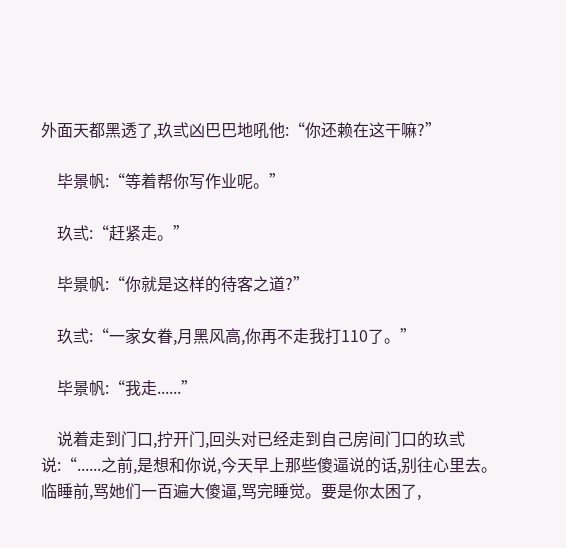外面天都黑透了,玖弎凶巴巴地吼他:“你还赖在这干嘛?”

    毕景帆:“等着帮你写作业呢。”

    玖弎:“赶紧走。”

    毕景帆:“你就是这样的待客之道?”

    玖弎:“一家女眷,月黑风高,你再不走我打110了。”

    毕景帆:“我走......”

    说着走到门口,拧开门,回头对已经走到自己房间门口的玖弎说:“......之前,是想和你说,今天早上那些傻逼说的话,别往心里去。临睡前,骂她们一百遍大傻逼,骂完睡觉。要是你太困了,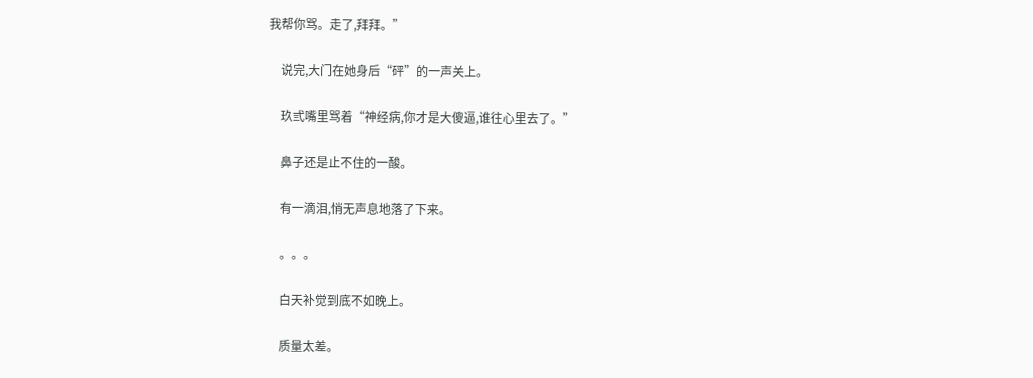我帮你骂。走了,拜拜。”

    说完,大门在她身后“砰”的一声关上。

    玖弎嘴里骂着“神经病,你才是大傻逼,谁往心里去了。”

    鼻子还是止不住的一酸。

    有一滴泪,悄无声息地落了下来。

    。。。

    白天补觉到底不如晚上。

    质量太差。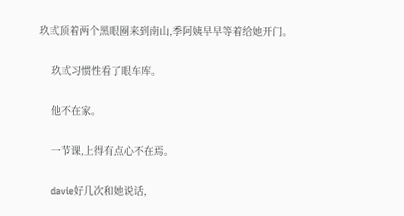玖弎顶着两个黑眼圈来到南山,季阿姨早早等着给她开门。

    玖弎习惯性看了眼车库。

    他不在家。

    一节课,上得有点心不在焉。

    davie好几次和她说话,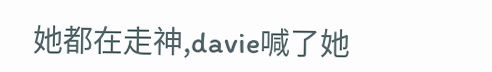她都在走神,davie喊了她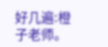好几遍:橙子老师。